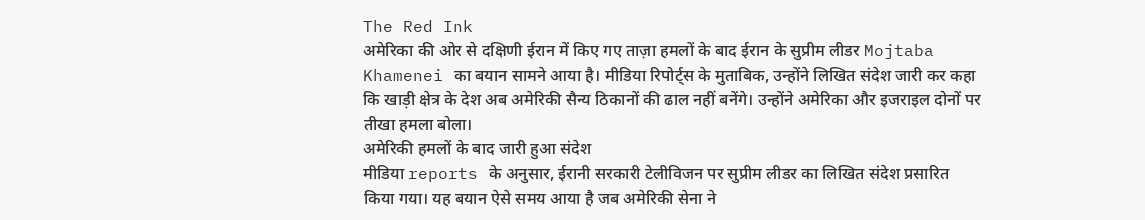The Red Ink
अमेरिका की ओर से दक्षिणी ईरान में किए गए ताज़ा हमलों के बाद ईरान के सुप्रीम लीडर Mojtaba Khamenei का बयान सामने आया है। मीडिया रिपोर्ट्स के मुताबिक, उन्होंने लिखित संदेश जारी कर कहा कि खाड़ी क्षेत्र के देश अब अमेरिकी सैन्य ठिकानों की ढाल नहीं बनेंगे। उन्होंने अमेरिका और इजराइल दोनों पर तीखा हमला बोला।
अमेरिकी हमलों के बाद जारी हुआ संदेश
मीडिया reports के अनुसार, ईरानी सरकारी टेलीविजन पर सुप्रीम लीडर का लिखित संदेश प्रसारित किया गया। यह बयान ऐसे समय आया है जब अमेरिकी सेना ने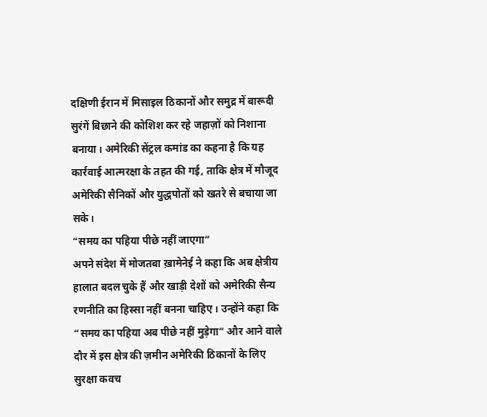दक्षिणी ईरान में मिसाइल ठिकानों और समुद्र में बारूदी सुरंगें बिछाने की कोशिश कर रहे जहाज़ों को निशाना बनाया। अमेरिकी सेंट्रल कमांड का कहना है कि यह कार्रवाई आत्मरक्षा के तहत की गई, ताकि क्षेत्र में मौजूद अमेरिकी सैनिकों और युद्धपोतों को खतरे से बचाया जा सके।
“समय का पहिया पीछे नहीं जाएगा”
अपने संदेश में मोजतबा ख़ामेनेई ने कहा कि अब क्षेत्रीय हालात बदल चुके हैं और खाड़ी देशों को अमेरिकी सैन्य रणनीति का हिस्सा नहीं बनना चाहिए। उन्होंने कहा कि “समय का पहिया अब पीछे नहीं मुड़ेगा” और आने वाले दौर में इस क्षेत्र की ज़मीन अमेरिकी ठिकानों के लिए सुरक्षा कवच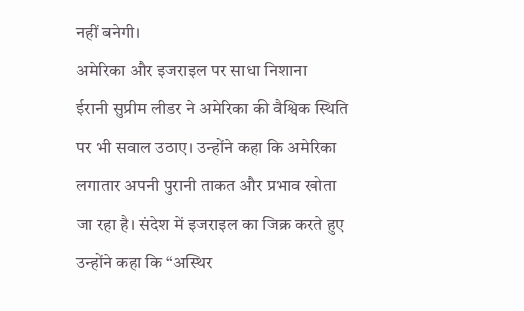नहीं बनेगी।
अमेरिका और इजराइल पर साधा निशाना
ईरानी सुप्रीम लीडर ने अमेरिका की वैश्विक स्थिति पर भी सवाल उठाए। उन्होंने कहा कि अमेरिका लगातार अपनी पुरानी ताकत और प्रभाव खोता जा रहा है। संदेश में इजराइल का जिक्र करते हुए उन्होंने कहा कि “अस्थिर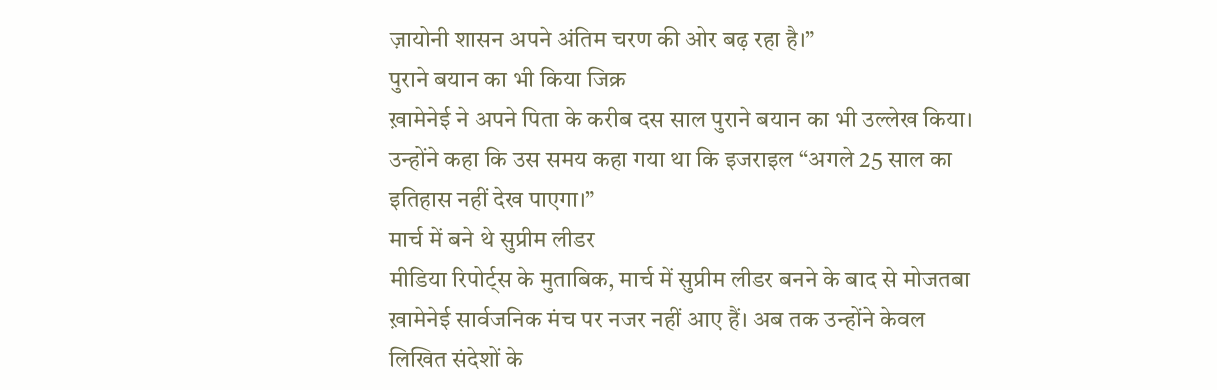ज़ायोनी शासन अपने अंतिम चरण की ओर बढ़ रहा है।”
पुराने बयान का भी किया जिक्र
ख़ामेनेई ने अपने पिता के करीब दस साल पुराने बयान का भी उल्लेख किया। उन्होंने कहा कि उस समय कहा गया था कि इजराइल “अगले 25 साल का इतिहास नहीं देख पाएगा।”
मार्च में बने थे सुप्रीम लीडर
मीडिया रिपोर्ट्स के मुताबिक, मार्च में सुप्रीम लीडर बनने के बाद से मोजतबा ख़ामेनेई सार्वजनिक मंच पर नजर नहीं आए हैं। अब तक उन्होंने केवल लिखित संदेशों के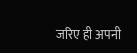जरिए ही अपनी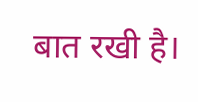बात रखी है।